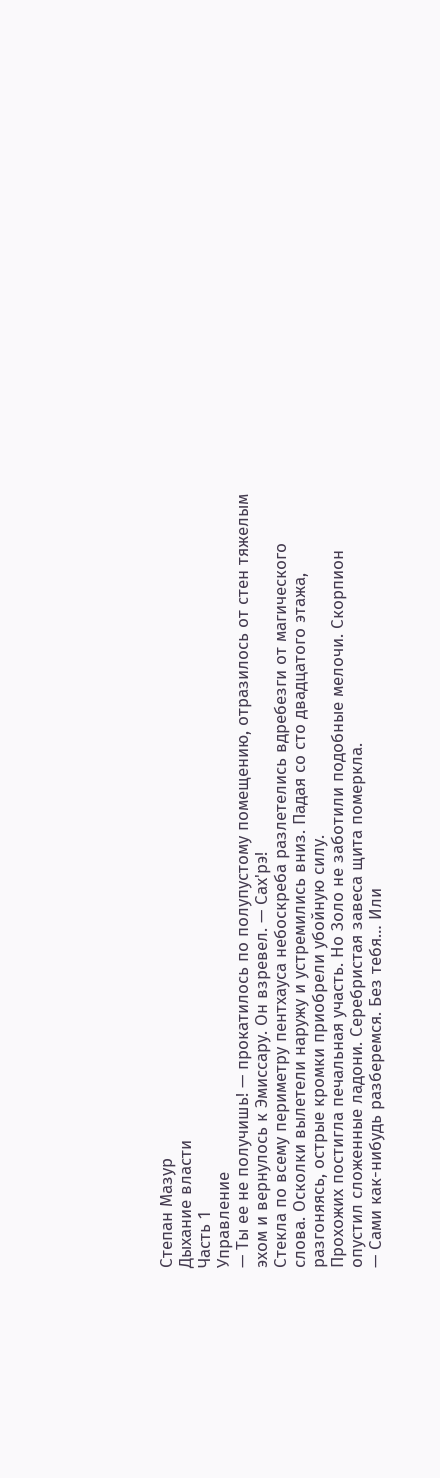Степан Мазур
Дыхание власти
Часть 1
Управление
— Ты ее не получишь! — прокатилось по полупустому помещению, отразилось от стен тяжелым эхом и вернулось к Эмиссару. Он взревел. — Сах'рэ!
Стекла по всему периметру пентхауса небоскреба разлетелись вдребезги от магического слова. Осколки вылетели наружу и устремились вниз. Падая со сто двадцатого этажа, разгоняясь, острые кромки приобрели убойную силу.
Прохожих постигла печальная участь. Но Золо не заботили подобные мелочи. Скорпион опустил сложенные ладони. Серебристая завеса щита померкла.
— Сами как-нибудь разберемся. Без тебя… Или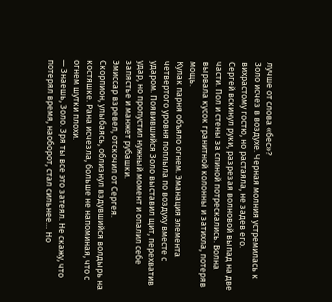лучше от слова «бес»?
Золо исчез в воздухе. Черная молния устремилась к вихрастому гостю, но растаяла, не задев его.
Сергей вскинул руки, разрезая волновой выпад на две части. Пол и стены за спиной потрескались. Волна вырвала кусок гранитной колонны и затихла, потеряв мощь.
Кулак парня объяло огнем. Эманация элемента четвертого уровня поплыла по воздуху вместе с ударом. Появившийся Золо выставил щит, перехватив удар, но пропустил нужный момент и опалил себе запястье и манжет рубашки.
Эмиссар взревел, отскочил от Сергея.
Скорпион, улыбаясь, облизнул вздувшийся волдырь на костяшке. Рана исчезла, больше не напоминая, что с огнем шутки плохи.
— Знаешь, Золо. Зря ты все это затеял. Не скажу, что потерял время, наоборот, стал сильнее… Но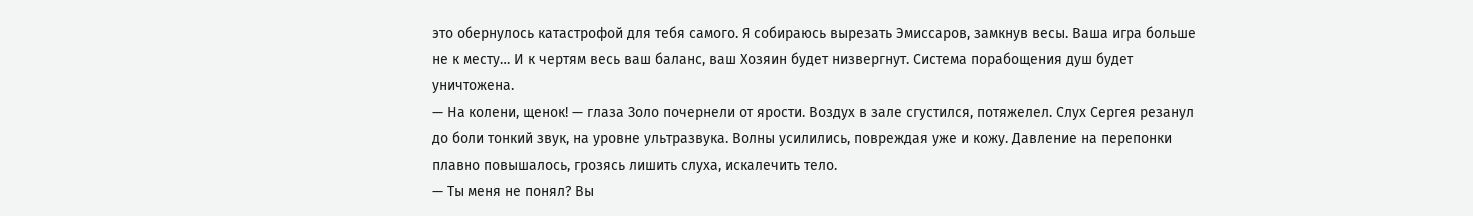это обернулось катастрофой для тебя самого. Я собираюсь вырезать Эмиссаров, замкнув весы. Ваша игра больше не к месту… И к чертям весь ваш баланс, ваш Хозяин будет низвергнут. Система порабощения душ будет уничтожена.
— На колени, щенок! — глаза Золо почернели от ярости. Воздух в зале сгустился, потяжелел. Слух Сергея резанул до боли тонкий звук, на уровне ультразвука. Волны усилились, повреждая уже и кожу. Давление на перепонки плавно повышалось, грозясь лишить слуха, искалечить тело.
— Ты меня не понял? Вы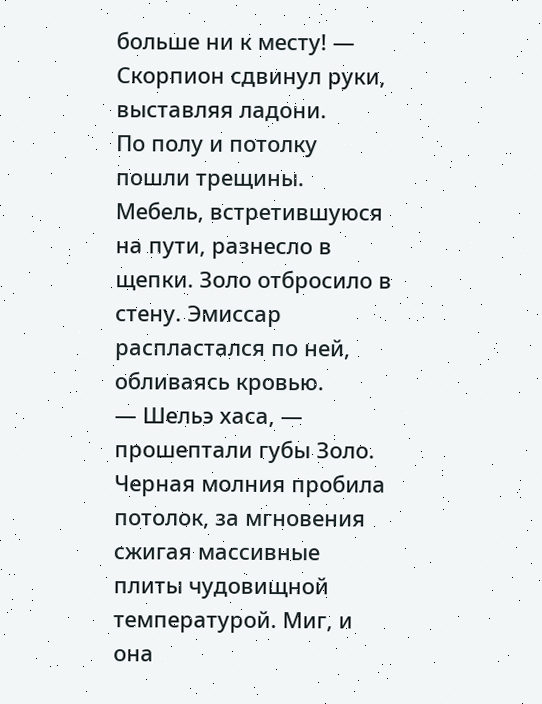больше ни к месту! — Скорпион сдвинул руки, выставляя ладони.
По полу и потолку пошли трещины. Мебель, встретившуюся на пути, разнесло в щепки. Золо отбросило в стену. Эмиссар распластался по ней, обливаясь кровью.
— Шельэ хаса, — прошептали губы Золо.
Черная молния пробила потолок, за мгновения сжигая массивные плиты чудовищной температурой. Миг, и она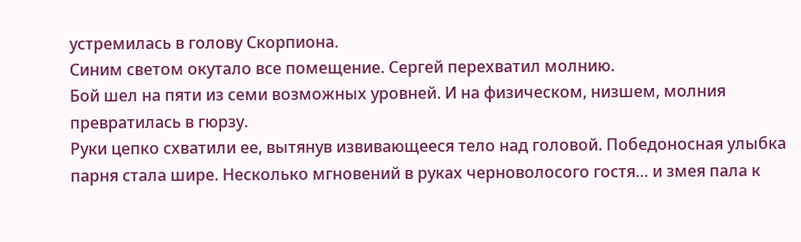устремилась в голову Скорпиона.
Синим светом окутало все помещение. Сергей перехватил молнию.
Бой шел на пяти из семи возможных уровней. И на физическом, низшем, молния превратилась в гюрзу.
Руки цепко схватили ее, вытянув извивающееся тело над головой. Победоносная улыбка парня стала шире. Несколько мгновений в руках черноволосого гостя… и змея пала к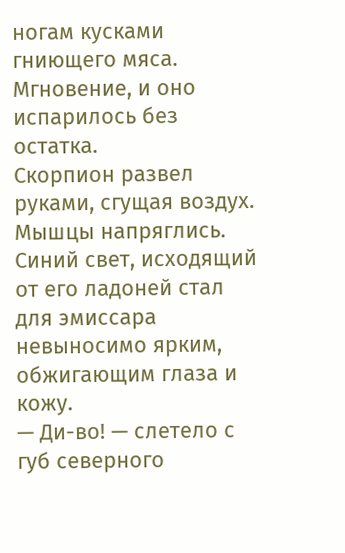ногам кусками гниющего мяса. Мгновение, и оно испарилось без остатка.
Скорпион развел руками, сгущая воздух. Мышцы напряглись. Синий свет, исходящий от его ладоней стал для эмиссара невыносимо ярким, обжигающим глаза и кожу.
— Ди-во! — слетело с губ северного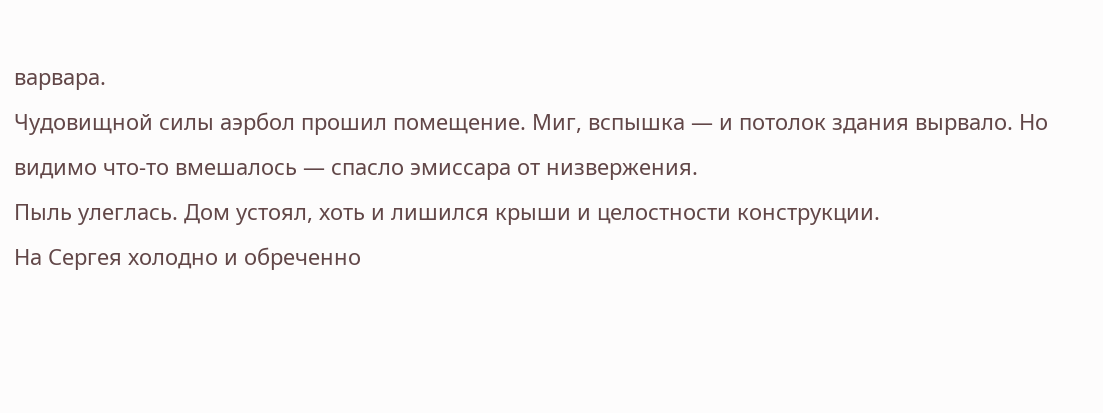варвара.
Чудовищной силы аэрбол прошил помещение. Миг, вспышка — и потолок здания вырвало. Но видимо что-то вмешалось — спасло эмиссара от низвержения.
Пыль улеглась. Дом устоял, хоть и лишился крыши и целостности конструкции.
На Сергея холодно и обреченно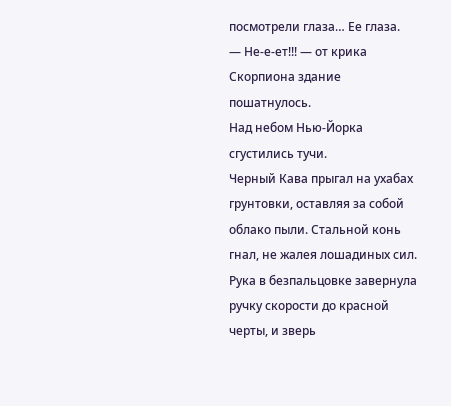посмотрели глаза… Ее глаза.
— Не-е-ет!!! — от крика Скорпиона здание пошатнулось.
Над небом Нью-Йорка сгустились тучи.
Черный Кава прыгал на ухабах грунтовки, оставляя за собой облако пыли. Стальной конь гнал, не жалея лошадиных сил. Рука в безпальцовке завернула ручку скорости до красной черты, и зверь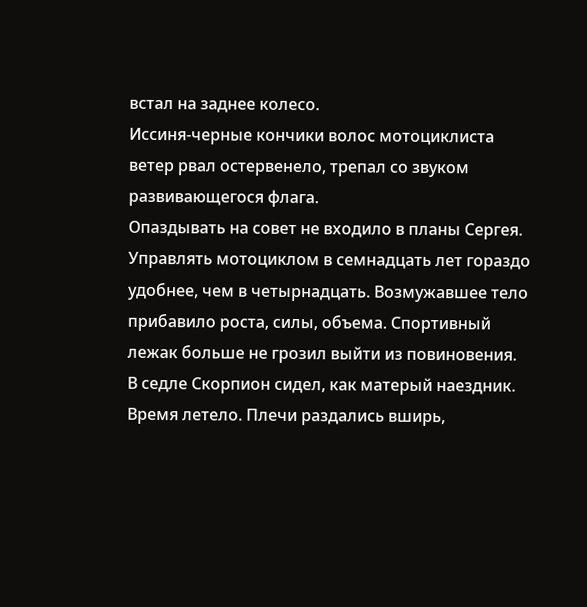встал на заднее колесо.
Иссиня-черные кончики волос мотоциклиста ветер рвал остервенело, трепал со звуком развивающегося флага.
Опаздывать на совет не входило в планы Сергея.
Управлять мотоциклом в семнадцать лет гораздо удобнее, чем в четырнадцать. Возмужавшее тело прибавило роста, силы, объема. Спортивный лежак больше не грозил выйти из повиновения. В седле Скорпион сидел, как матерый наездник.
Время летело. Плечи раздались вширь,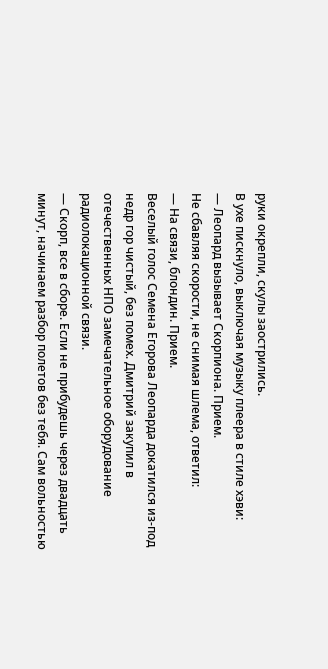руки окрепли, скулы заострились.
В ухе пискнуло, выключая музыку плеера в стиле хэви:
— Леопард вызывает Скорпиона. Прием.
Не сбавляя скорости, не снимая шлема, ответил:
— На связи, блондин. Прием.
Веселый голос Семена Егорова Леопарда докатился из-под недр гор чистый, без помех. Дмитрий закупил в отечественных НПО замечательное оборудование радиолокационной связи.
— Скорп, все в сборе. Если не прибудешь через двадцать минут, начинаем разбор полетов без тебя. Сам вольностью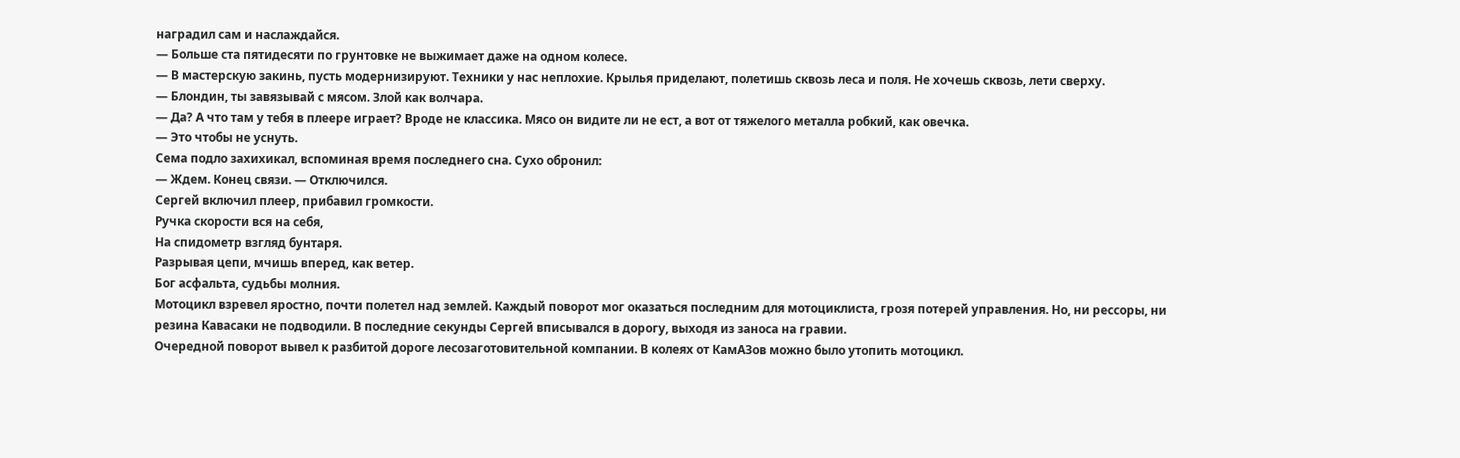наградил сам и наслаждайся.
— Больше ста пятидесяти по грунтовке не выжимает даже на одном колесе.
— В мастерскую закинь, пусть модернизируют. Техники у нас неплохие. Крылья приделают, полетишь сквозь леса и поля. Не хочешь сквозь, лети сверху.
— Блондин, ты завязывай с мясом. Злой как волчара.
— Да? А что там у тебя в плеере играет? Вроде не классика. Мясо он видите ли не ест, а вот от тяжелого металла робкий, как овечка.
— Это чтобы не уснуть.
Сема подло захихикал, вспоминая время последнего сна. Сухо обронил:
— Ждем. Конец связи. — Отключился.
Сергей включил плеер, прибавил громкости.
Ручка скорости вся на себя,
На спидометр взгляд бунтаря.
Разрывая цепи, мчишь вперед, как ветер.
Бог асфальта, судьбы молния.
Мотоцикл взревел яростно, почти полетел над землей. Каждый поворот мог оказаться последним для мотоциклиста, грозя потерей управления. Но, ни рессоры, ни резина Кавасаки не подводили. В последние секунды Сергей вписывался в дорогу, выходя из заноса на гравии.
Очередной поворот вывел к разбитой дороге лесозаготовительной компании. В колеях от КамАЗов можно было утопить мотоцикл.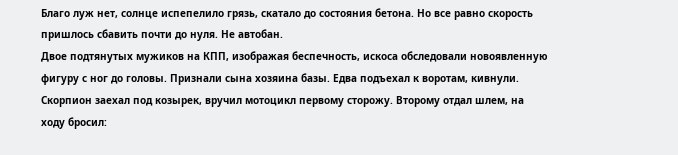Благо луж нет, солнце испепелило грязь, скатало до состояния бетона. Но все равно скорость пришлось сбавить почти до нуля. Не автобан.
Двое подтянутых мужиков на КПП, изображая беспечность, искоса обследовали новоявленную фигуру с ног до головы. Признали сына хозяина базы. Едва подъехал к воротам, кивнули.
Скорпион заехал под козырек, вручил мотоцикл первому сторожу. Второму отдал шлем, на ходу бросил: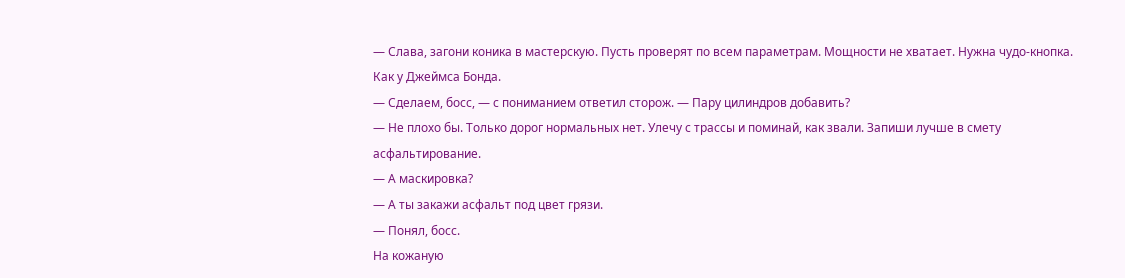— Слава, загони коника в мастерскую. Пусть проверят по всем параметрам. Мощности не хватает. Нужна чудо-кнопка. Как у Джеймса Бонда.
— Сделаем, босс, — с пониманием ответил сторож. — Пару цилиндров добавить?
— Не плохо бы. Только дорог нормальных нет. Улечу с трассы и поминай, как звали. Запиши лучше в смету асфальтирование.
— А маскировка?
— А ты закажи асфальт под цвет грязи.
— Понял, босс.
На кожаную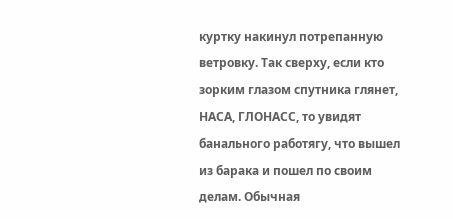куртку накинул потрепанную ветровку. Так сверху, если кто зорким глазом спутника глянет, НАСА, ГЛОНАСС, то увидят банального работягу, что вышел из барака и пошел по своим делам. Обычная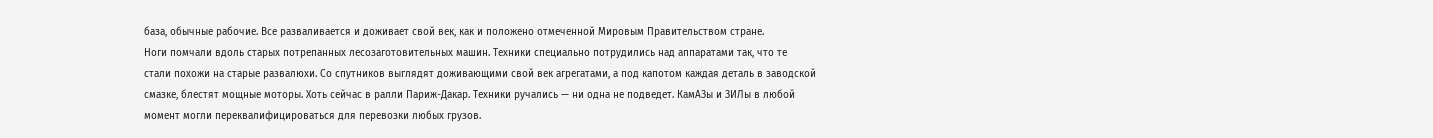база, обычные рабочие. Все разваливается и доживает свой век, как и положено отмеченной Мировым Правительством стране.
Ноги помчали вдоль старых потрепанных лесозаготовительных машин. Техники специально потрудились над аппаратами так, что те стали похожи на старые развалюхи. Со спутников выглядят доживающими свой век агрегатами, а под капотом каждая деталь в заводской смазке, блестят мощные моторы. Хоть сейчас в ралли Париж-Дакар. Техники ручались — ни одна не подведет. КамАЗы и ЗИЛы в любой момент могли переквалифицироваться для перевозки любых грузов.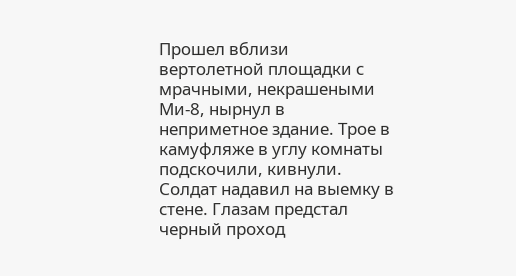Прошел вблизи вертолетной площадки с мрачными, некрашеными Ми-8, нырнул в неприметное здание. Трое в камуфляже в углу комнаты подскочили, кивнули.
Солдат надавил на выемку в стене. Глазам предстал черный проход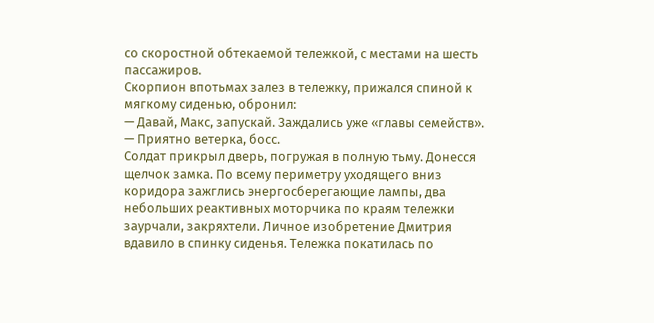со скоростной обтекаемой тележкой, с местами на шесть пассажиров.
Скорпион впотьмах залез в тележку, прижался спиной к мягкому сиденью, обронил:
— Давай, Макс, запускай. Заждались уже «главы семейств».
— Приятно ветерка, босс.
Солдат прикрыл дверь, погружая в полную тьму. Донесся щелчок замка. По всему периметру уходящего вниз коридора зажглись энергосберегающие лампы, два небольших реактивных моторчика по краям тележки заурчали, закряхтели. Личное изобретение Дмитрия вдавило в спинку сиденья. Тележка покатилась по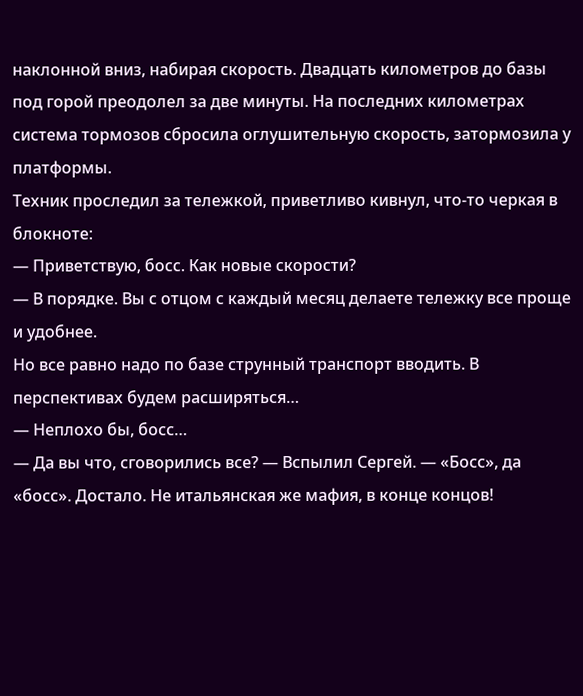наклонной вниз, набирая скорость. Двадцать километров до базы под горой преодолел за две минуты. На последних километрах система тормозов сбросила оглушительную скорость, затормозила у платформы.
Техник проследил за тележкой, приветливо кивнул, что-то черкая в блокноте:
— Приветствую, босс. Как новые скорости?
— В порядке. Вы с отцом с каждый месяц делаете тележку все проще и удобнее.
Но все равно надо по базе струнный транспорт вводить. В перспективах будем расширяться…
— Неплохо бы, босс…
— Да вы что, сговорились все? — Вспылил Сергей. — «Босс», да «босс». Достало. Не итальянская же мафия, в конце концов!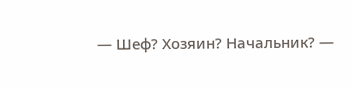— Шеф? Хозяин? Начальник? —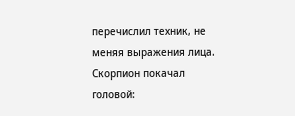перечислил техник, не меняя выражения лица.
Скорпион покачал головой: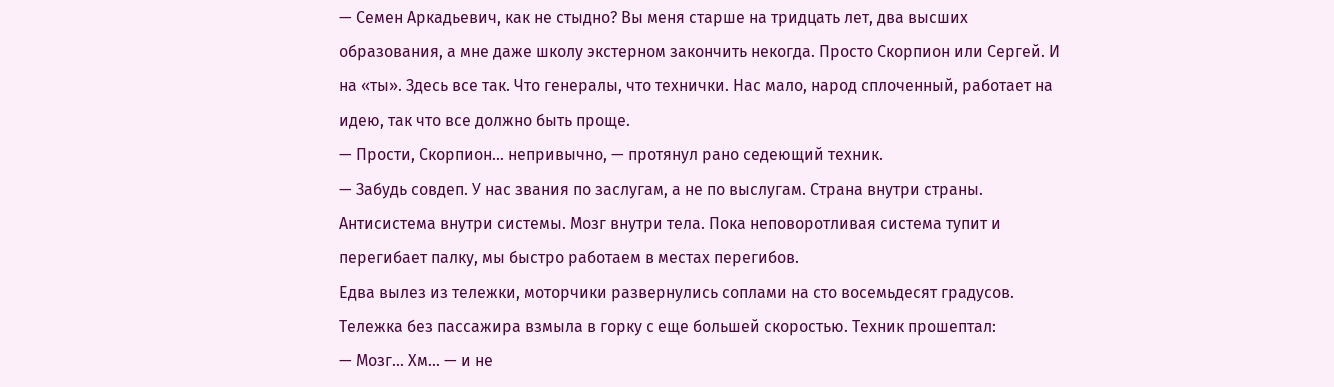— Семен Аркадьевич, как не стыдно? Вы меня старше на тридцать лет, два высших образования, а мне даже школу экстерном закончить некогда. Просто Скорпион или Сергей. И на «ты». Здесь все так. Что генералы, что технички. Нас мало, народ сплоченный, работает на идею, так что все должно быть проще.
— Прости, Скорпион… непривычно, — протянул рано седеющий техник.
— Забудь совдеп. У нас звания по заслугам, а не по выслугам. Страна внутри страны. Антисистема внутри системы. Мозг внутри тела. Пока неповоротливая система тупит и перегибает палку, мы быстро работаем в местах перегибов.
Едва вылез из тележки, моторчики развернулись соплами на сто восемьдесят градусов. Тележка без пассажира взмыла в горку с еще большей скоростью. Техник прошептал:
— Мозг… Хм… — и не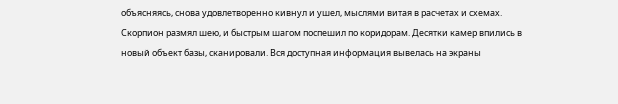объясняясь, снова удовлетворенно кивнул и ушел, мыслями витая в расчетах и схемах.
Скорпион размял шею, и быстрым шагом поспешил по коридорам. Десятки камер впились в новый объект базы, сканировали. Вся доступная информация вывелась на экраны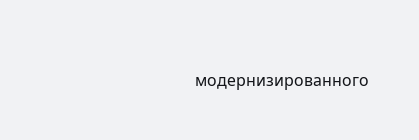модернизированного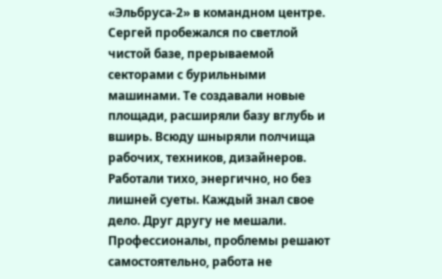«Эльбруса-2» в командном центре.
Сергей пробежался по светлой чистой базе, прерываемой секторами с бурильными машинами. Те создавали новые площади, расширяли базу вглубь и вширь. Всюду шныряли полчища рабочих, техников, дизайнеров. Работали тихо, энергично, но без лишней суеты. Каждый знал свое дело. Друг другу не мешали. Профессионалы, проблемы решают самостоятельно, работа не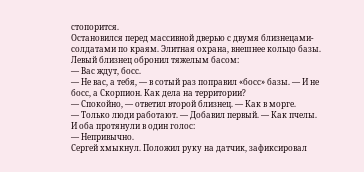стопорится.
Остановился перед массивной дверью с двумя близнецами-солдатами по краям. Элитная охрана, внешнее кольцо базы.
Левый близнец обронил тяжелым басом:
— Вас ждут, босс.
— Не вас, а тебя, — в сотый раз поправил «босс» базы. — И не босс, а Скорпион. Как дела на территории?
— Спокойно, — ответил второй близнец. — Как в морге.
— Только люди работают. — Добавил первый. — Как пчелы.
И оба протянули в один голос:
— Непривычно.
Сергей хмыкнул. Положил руку на датчик, зафиксировал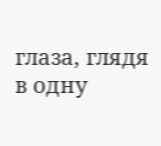глаза, глядя в одну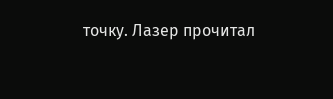точку. Лазер прочитал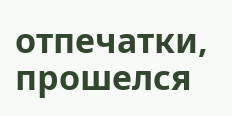отпечатки, прошелся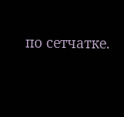по сетчатке.